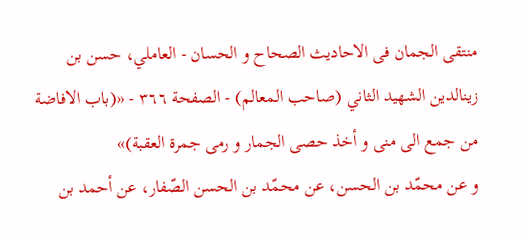منتقى الجمان فى الاحاديث الصحاح و الحسان - العاملي، حسن بن زينالدين الشهيد الثاني (صاحب المعالم) - الصفحة ٣٦٦ - «(باب الافاضة من جمع الى منى و أخذ حصى الجمار و رمى جمرة العقبة)»
و عن محمّد بن الحسن، عن محمّد بن الحسن الصّفار، عن أحمد بن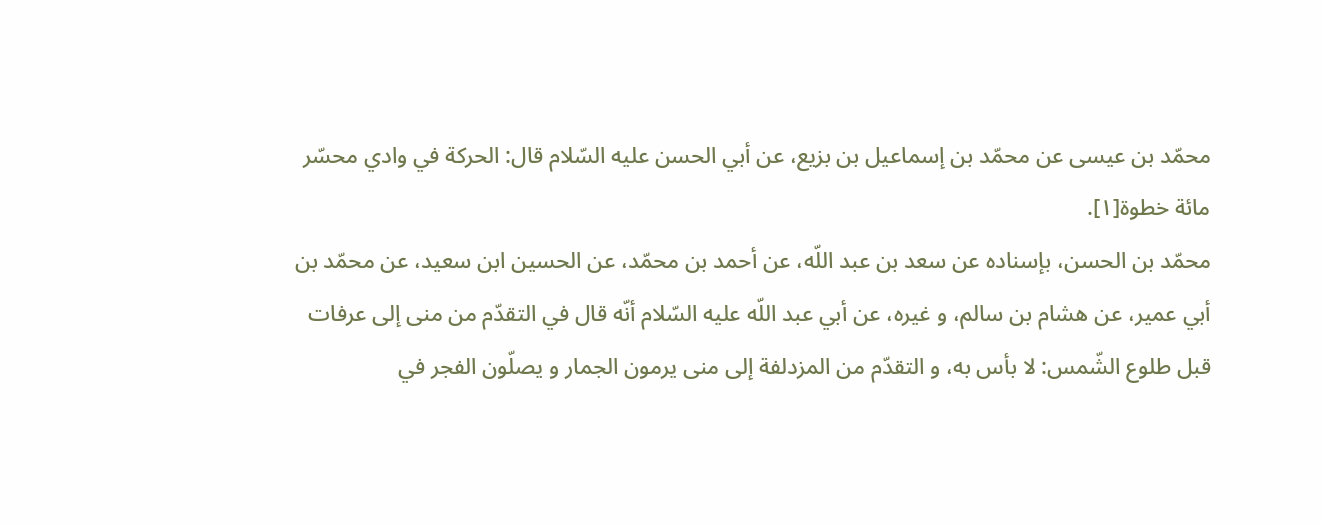محمّد بن عيسى عن محمّد بن إسماعيل بن بزيع، عن أبي الحسن عليه السّلام قال: الحركة في وادي محسّر مائة خطوة[١].
محمّد بن الحسن، بإسناده عن سعد بن عبد اللّه، عن أحمد بن محمّد، عن الحسين ابن سعيد، عن محمّد بن أبي عمير، عن هشام بن سالم، و غيره، عن أبي عبد اللّه عليه السّلام أنّه قال في التقدّم من منى إلى عرفات قبل طلوع الشّمس: لا بأس به، و التقدّم من المزدلفة إلى منى يرمون الجمار و يصلّون الفجر في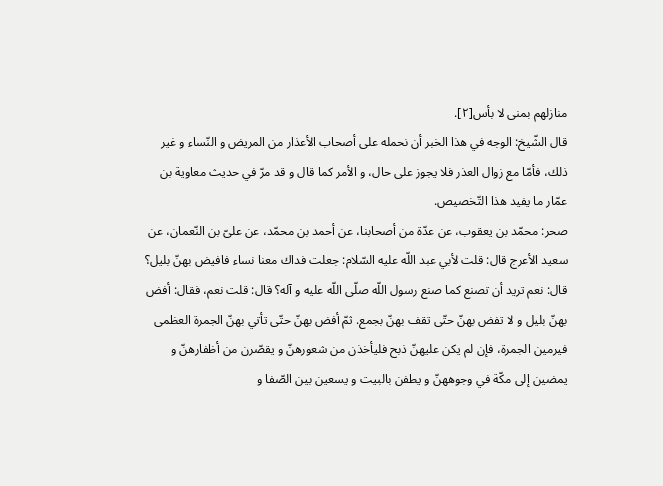منازلهم بمنى لا بأس[٢].
قال الشّيخ: الوجه في هذا الخبر أن نحمله على أصحاب الأعذار من المريض و النّساء و غير ذلك، فأمّا مع زوال العذر فلا يجوز على حال، و الأمر كما قال و قد مرّ في حديث معاوية بن عمّار ما يفيد هذا التّخصيص.
صحر: محمّد بن يعقوب، عن عدّة من أصحابنا، عن أحمد بن محمّد، عن علىّ بن النّعمان، عن سعيد الأعرج قال: قلت لأبي عبد اللّه عليه السّلام: جعلت فداك معنا نساء فافيض بهنّ بليل؟ قال: نعم تريد أن تصنع كما صنع رسول اللّه صلّى اللّه عليه و آله؟ قال: قلت نعم، فقال: أفض بهنّ بليل و لا تفض بهنّ حتّى تقف بهنّ بجمع. ثمّ أفض بهنّ حتّى تأتي بهنّ الجمرة العظمى فيرمين الجمرة، فإن لم يكن عليهنّ ذبح فليأخذن من شعورهنّ و يقصّرن من أظفارهنّ و يمضين إلى مكّة في وجوههنّ و يطفن بالبيت و يسعين بين الصّفا و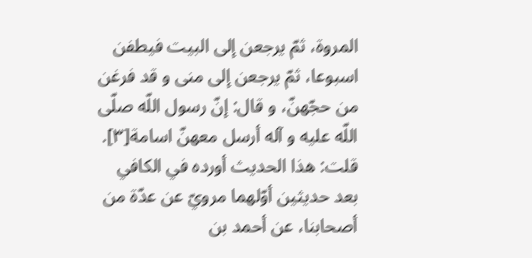المروة، ثمّ يرجعن إلى البيت فيطفن اسبوعا، ثمّ يرجعن إلى منى و قد فرغن من حجّهنّ، و قال: إنّ رسول اللّه صلّى اللّه عليه و آله أرسل معهنّ اسامة[٣].
قلت: هذا الحديث أورده في الكافي بعد حديثين أوّلهما مرويّ عن عدّة من أصحابنا، عن أحمد بن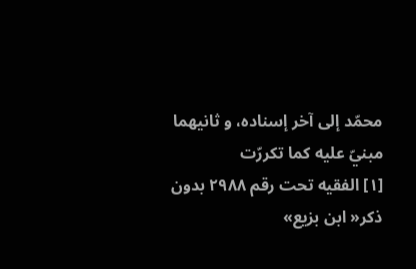محمّد إلى آخر إسناده، و ثانيهما مبنيّ عليه كما تكررّت
[١] الفقيه تحت رقم ٢٩٨٨ بدون ذكر« ابن بزيع»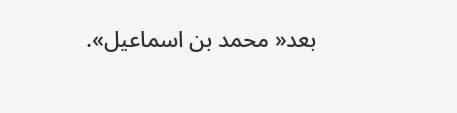بعد« محمد بن اسماعيل».